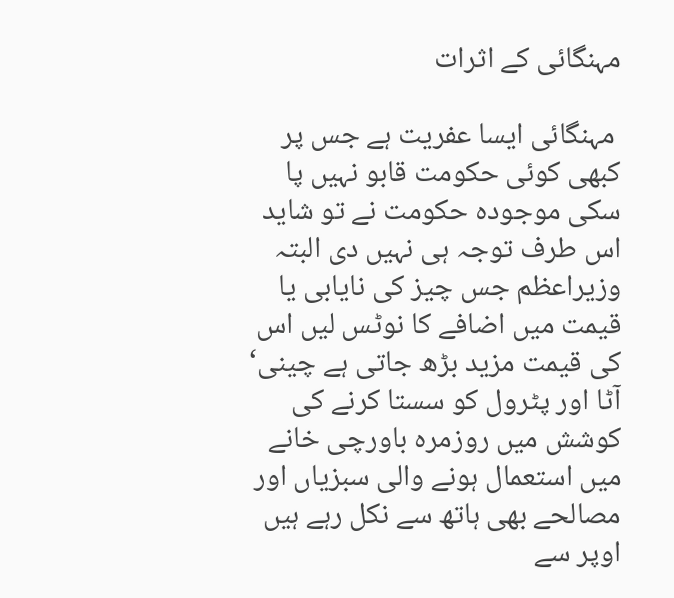مہنگائی کے اثرات

 مہنگائی ایسا عفریت ہے جس پر کبھی کوئی حکومت قابو نہیں پا سکی موجودہ حکومت نے تو شاید اس طرف توجہ ہی نہیں دی البتہ وزیراعظم جس چیز کی نایابی یا قیمت میں اضافے کا نوٹس لیں اس کی قیمت مزید بڑھ جاتی ہے چینی‘ آٹا اور پٹرول کو سستا کرنے کی کوشش میں روزمرہ باورچی خانے میں استعمال ہونے والی سبزیاں اور مصالحے بھی ہاتھ سے نکل رہے ہیں اوپر سے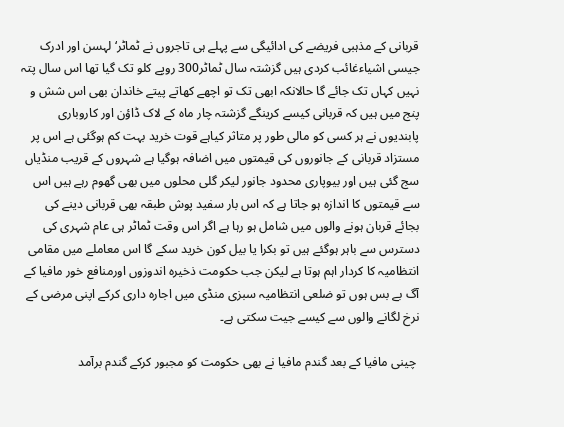قربانی کے مذہبی فریضے کی ادائیگی سے پہلے ہی تاجروں نے ٹماٹر‘ لہسن اور ادرک جیسی اشیاءغائب کردی ہیں گزشتہ سال ٹماٹر300 روپے کلو تک گیا تھا اس سال پتہ نہیں کہاں تک جائے گا حالانکہ ابھی تک تو اچھے کھاتے پیتے خاندان بھی اس شش و پنج میں ہیں کہ قربانی کیسے کرینگے گزشتہ چار ماہ کے لاک ڈاؤن اور کاروباری پابندیوں نے ہر کسی کو مالی طور پر متاثر کیاہے قوت خرید بہت کم ہوگئی ہے اس پر مستزاد قربانی کے جانوروں کی قیمتوں میں اضافہ ہوگیا ہے شہروں کے قریب منڈیاں سج گئی ہیں اور بیوپاری محدود جانور لیکر گلی محلوں میں بھی گھوم رہے ہیں اس سے قیمتوں کا اندازہ ہو جاتا ہے کہ اس بار سفید پوش طبقہ بھی قربانی دینے کی بجائے قربان ہونے والوں میں شامل ہو رہا ہے اگر اس وقت ٹماٹر ہی عام شہری کی دسترس سے باہر ہوگئے ہیں تو بکرا یا بیل کون خرید سکے گا اس معاملے میں مقامی انتظامیہ کا کردار اہم ہوتا ہے لیکن جب حکومت ذخیرہ اندوزوں اورمنافع خور مافیا کے آگ بے بس ہوں تو ضلعی انتظامیہ سبزی منڈی میں اجارہ داری کرکے اپنی مرضی کے نرخ لگانے والوں سے کیسے جیت سکتی ہے۔

 چینی مافیا کے بعد گندم مافیا نے بھی حکومت کو مجبور کرکے گندم برآمد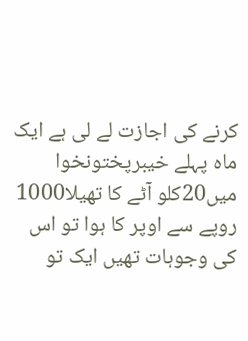کرنے کی اجازت لے لی ہے ایک ماہ پہلے خیبرپختونخوا میں20کلو آٹے کا تھیلا1000 روپے سے اوپر کا ہوا تو اس کی وجوہات تھیں ایک تو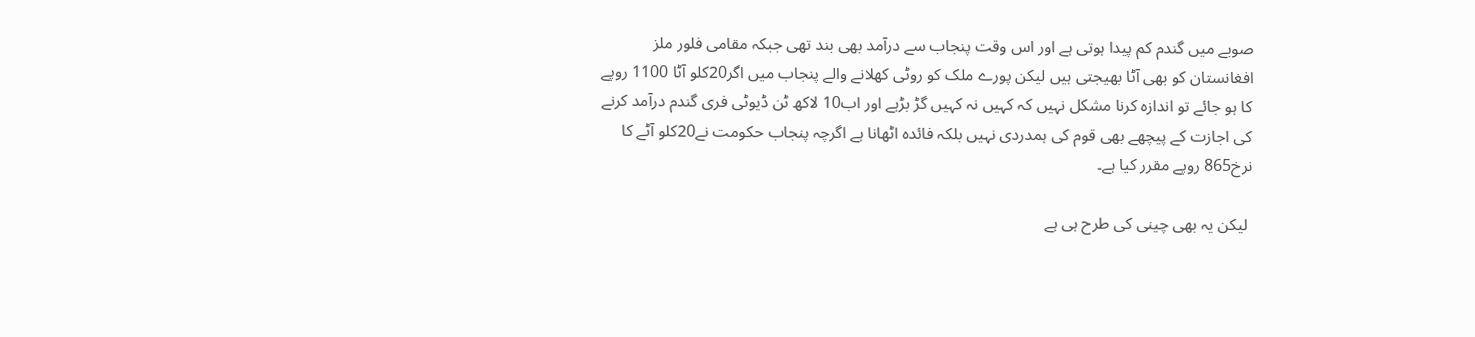صوبے میں گندم کم پیدا ہوتی ہے اور اس وقت پنجاب سے درآمد بھی بند تھی جبکہ مقامی فلور ملز افغانستان کو بھی آٹا بھیجتی ہیں لیکن پورے ملک کو روٹی کھلانے والے پنجاب میں اگر20کلو آٹا 1100 روپے کا ہو جائے تو اندازہ کرنا مشکل نہیں کہ کہیں نہ کہیں گڑ بڑہے اور اب10 لاکھ ٹن ڈیوٹی فری گندم درآمد کرنے کی اجازت کے پیچھے بھی قوم کی ہمدردی نہیں بلکہ فائدہ اٹھانا ہے اگرچہ پنجاب حکومت نے20کلو آٹے کا نرخ865 روپے مقرر کیا ہے۔

 لیکن یہ بھی چینی کی طرح ہی ہے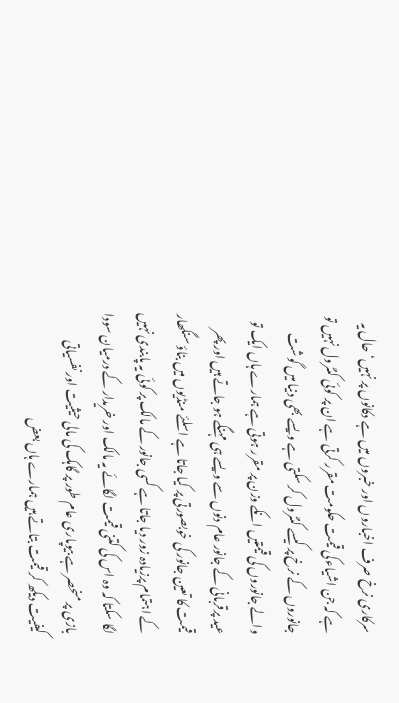سرکاری نرخ صرف اخباروں اور خبروں میں ہے دکانوں پر نہیں‘ حال یہ ہے کہ جن اشیاءکی قیمت حکومت مقرر کرتی ہے ان پر کوئی کنٹرول نہیں تو جانوروں کے نرخ پر کیسے کنٹرول کر سکتی ہے ویسے بھی دنیا میں گوشت والے جانوروں کی قیمتیں انکے وزن پر مقرر ہوتی ہے ہمارے ہاں ایک تو عید پرقربانی کے جانور عام دنوں سے ویسے ہی مہنگے ہو جاتے ہیں اور پھر قیمت کا تعین جانور کی خوبصورتی پر کیا جاتا ہے اسلئے منڈیوں میں بناؤ سنگھار کے اہتمام پرزیادہ زور دیا جاتا ہے کسی جانور کے مالک پر کوئی یہ پابندی نہیں لگا سکتا کہ وہ اس کی کتنی قیمت لگائے یہ مالک اور خریدار کے درمیان سودا بازی پر منحصر ہے بیوپاری عام طور پر گاہک کی مالی حیثیت اور نفسیاتی کیفیت دیکھ کر قیمت بتاتے ہیں ہمارے ہاں بعض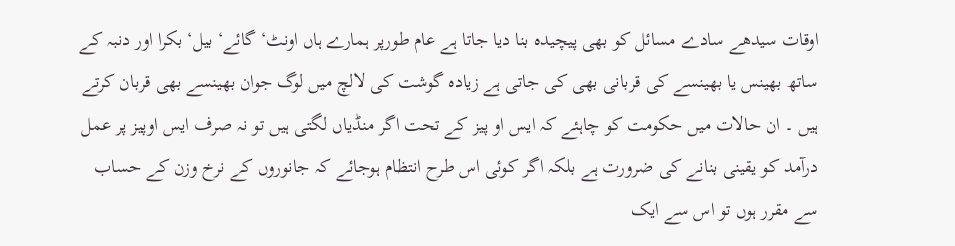اوقات سیدھے سادے مسائل کو بھی پیچیدہ بنا دیا جاتا ہے عام طورپر ہمارے ہاں اونٹ‘ گائے‘ بیل‘ بکرا اور دنبہ کے ساتھ بھینس یا بھینسے کی قربانی بھی کی جاتی ہے زیادہ گوشت کی لالچ میں لوگ جوان بھینسے بھی قربان کرتے ہیں ۔ ان حالات میں حکومت کو چاہئے کہ ایس او پیز کے تحت اگر منڈیاں لگتی ہیں تو نہ صرف ایس اوپیز پر عمل درآمد کو یقینی بنانے کی ضرورت ہے بلکہ اگر کوئی اس طرح انتظام ہوجائے کہ جانوروں کے نرخ وزن کے حساب سے مقرر ہوں تو اس سے ایک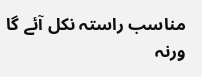مناسب راستہ نکل آئے گا ورنہ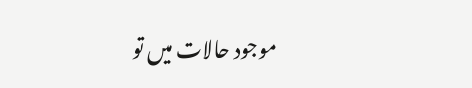موجود حالات میں تو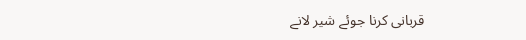قربانی کرنا جوئے شیر لانے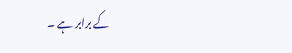کے برابر ہے ۔